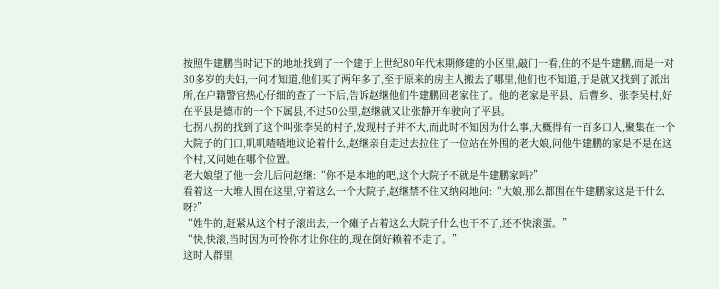按照牛建鹏当时记下的地址找到了一个建于上世纪80年代末期修建的小区里,敲门一看,住的不是牛建鹏,而是一对30多岁的夫妇,一问才知道,他们买了两年多了,至于原来的房主人搬去了哪里,他们也不知道,于是就又找到了派出所,在户籍警官热心仔细的查了一下后,告诉赵继他们牛建鹏回老家住了。他的老家是平县、后曹乡、张李吴村,好在平县是德市的一个下属县,不过50公里,赵继就又让张静开车驶向了平县。
七拐八拐的找到了这个叫张李吴的村子,发现村子并不大,而此时不知因为什么事,大概得有一百多口人,聚集在一个大院子的门口,叽叽喳喳地议论着什么,赵继亲自走过去拉住了一位站在外围的老大娘,问他牛建鹏的家是不是在这个村,又问她在哪个位置。
老大娘望了他一会儿后问赵继:“你不是本地的吧,这个大院子不就是牛建鹏家吗?”
看着这一大堆人围在这里,守着这么一个大院子,赵继禁不住又纳闷地问:“大娘,那么都围在牛建鹏家这是干什么呀?”
“姓牛的,赶紧从这个村子滚出去,一个瘫子占着这么大院子什么也干不了,还不快滚蛋。”
“快,快滚,当时因为可怜你才让你住的,现在倒好赖着不走了。”
这时人群里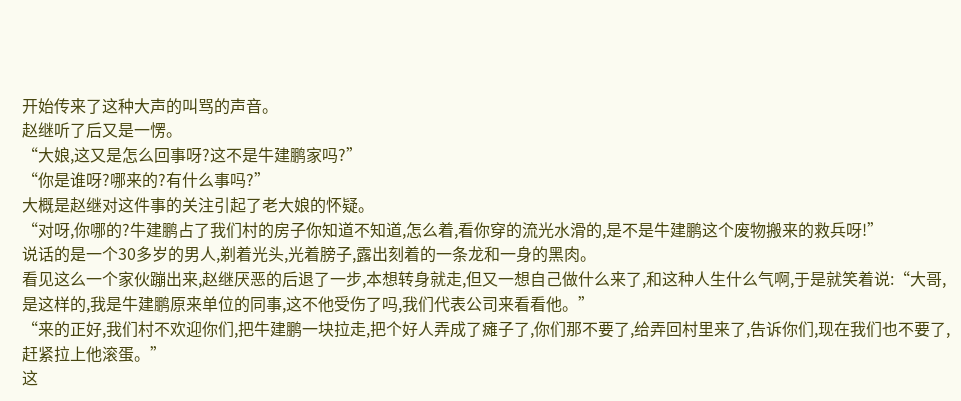开始传来了这种大声的叫骂的声音。
赵继听了后又是一愣。
“大娘,这又是怎么回事呀?这不是牛建鹏家吗?”
“你是谁呀?哪来的?有什么事吗?”
大概是赵继对这件事的关注引起了老大娘的怀疑。
“对呀,你哪的?牛建鹏占了我们村的房子你知道不知道,怎么着,看你穿的流光水滑的,是不是牛建鹏这个废物搬来的救兵呀!”
说话的是一个30多岁的男人,剃着光头,光着膀子,露出刻着的一条龙和一身的黑肉。
看见这么一个家伙蹦出来,赵继厌恶的后退了一步,本想转身就走,但又一想自己做什么来了,和这种人生什么气啊,于是就笑着说:“大哥,是这样的,我是牛建鹏原来单位的同事,这不他受伤了吗,我们代表公司来看看他。”
“来的正好,我们村不欢迎你们,把牛建鹏一块拉走,把个好人弄成了瘫子了,你们那不要了,给弄回村里来了,告诉你们,现在我们也不要了,赶紧拉上他滚蛋。”
这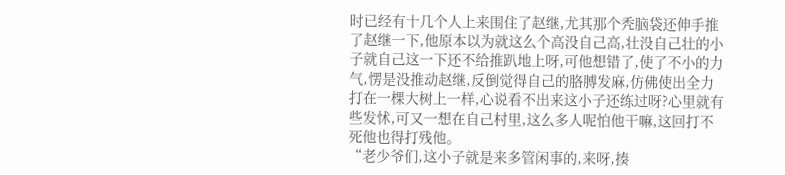时已经有十几个人上来围住了赵继,尤其那个秃脑袋还伸手推了赵继一下,他原本以为就这么个高没自己高,壮没自己壮的小子就自己这一下还不给推趴地上呀,可他想错了,使了不小的力气,愣是没推动赵继,反倒觉得自己的胳膊发麻,仿佛使出全力打在一棵大树上一样,心说看不出来这小子还练过呀?心里就有些发怵,可又一想在自己村里,这么多人呢怕他干嘛,这回打不死他也得打残他。
“老少爷们,这小子就是来多管闲事的,来呀,揍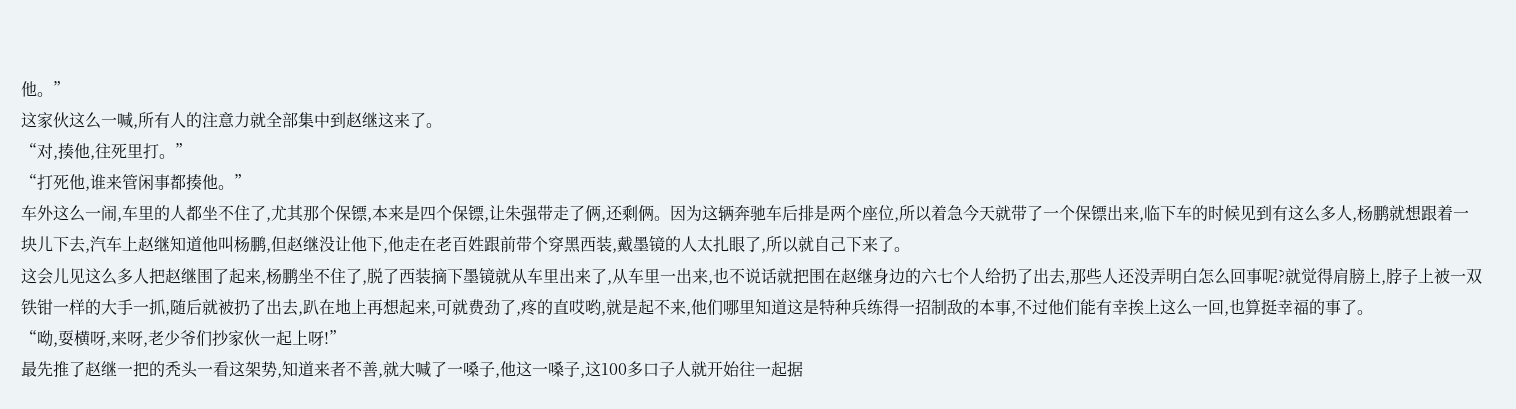他。”
这家伙这么一喊,所有人的注意力就全部集中到赵继这来了。
“对,揍他,往死里打。”
“打死他,谁来管闲事都揍他。”
车外这么一闹,车里的人都坐不住了,尤其那个保镖,本来是四个保镖,让朱强带走了俩,还剩俩。因为这辆奔驰车后排是两个座位,所以着急今天就带了一个保镖出来,临下车的时候见到有这么多人,杨鹏就想跟着一块儿下去,汽车上赵继知道他叫杨鹏,但赵继没让他下,他走在老百姓跟前带个穿黑西装,戴墨镜的人太扎眼了,所以就自己下来了。
这会儿见这么多人把赵继围了起来,杨鹏坐不住了,脱了西装摘下墨镜就从车里出来了,从车里一出来,也不说话就把围在赵继身边的六七个人给扔了出去,那些人还没弄明白怎么回事呢?就觉得肩膀上,脖子上被一双铁钳一样的大手一抓,随后就被扔了出去,趴在地上再想起来,可就费劲了,疼的直哎哟,就是起不来,他们哪里知道这是特种兵练得一招制敌的本事,不过他们能有幸挨上这么一回,也算挺幸福的事了。
“呦,耍横呀,来呀,老少爷们抄家伙一起上呀!”
最先推了赵继一把的秃头一看这架势,知道来者不善,就大喊了一嗓子,他这一嗓子,这100多口子人就开始往一起据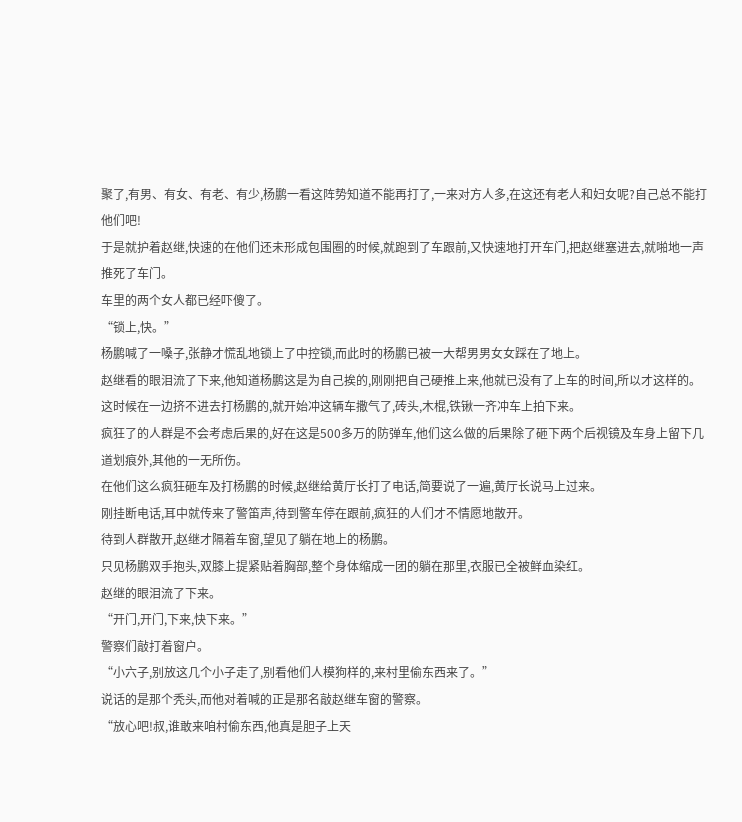聚了,有男、有女、有老、有少,杨鹏一看这阵势知道不能再打了,一来对方人多,在这还有老人和妇女呢?自己总不能打他们吧!
于是就护着赵继,快速的在他们还未形成包围圈的时候,就跑到了车跟前,又快速地打开车门,把赵继塞进去,就啪地一声推死了车门。
车里的两个女人都已经吓傻了。
“锁上,快。”
杨鹏喊了一嗓子,张静才慌乱地锁上了中控锁,而此时的杨鹏已被一大帮男男女女踩在了地上。
赵继看的眼泪流了下来,他知道杨鹏这是为自己挨的,刚刚把自己硬推上来,他就已没有了上车的时间,所以才这样的。
这时候在一边挤不进去打杨鹏的,就开始冲这辆车撒气了,砖头,木棍,铁锹一齐冲车上拍下来。
疯狂了的人群是不会考虑后果的,好在这是500多万的防弹车,他们这么做的后果除了砸下两个后视镜及车身上留下几道划痕外,其他的一无所伤。
在他们这么疯狂砸车及打杨鹏的时候,赵继给黄厅长打了电话,简要说了一遍,黄厅长说马上过来。
刚挂断电话,耳中就传来了警笛声,待到警车停在跟前,疯狂的人们才不情愿地散开。
待到人群散开,赵继才隔着车窗,望见了躺在地上的杨鹏。
只见杨鹏双手抱头,双膝上提紧贴着胸部,整个身体缩成一团的躺在那里,衣服已全被鲜血染红。
赵继的眼泪流了下来。
“开门,开门,下来,快下来。”
警察们敲打着窗户。
“小六子,别放这几个小子走了,别看他们人模狗样的,来村里偷东西来了。”
说话的是那个秃头,而他对着喊的正是那名敲赵继车窗的警察。
“放心吧!叔,谁敢来咱村偷东西,他真是胆子上天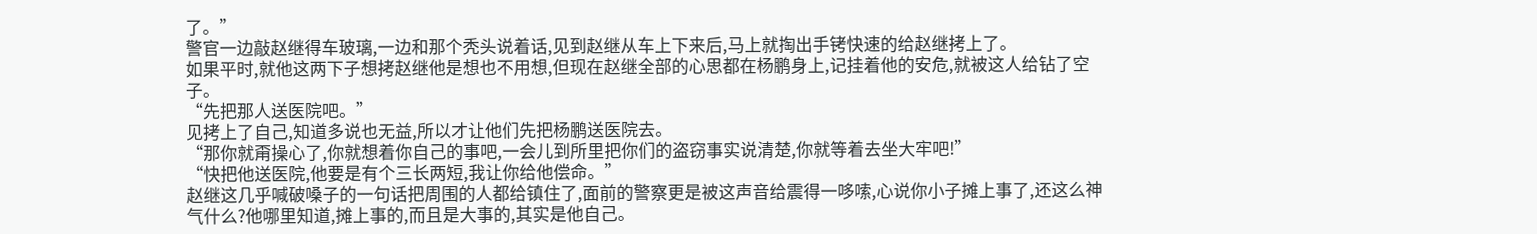了。”
警官一边敲赵继得车玻璃,一边和那个秃头说着话,见到赵继从车上下来后,马上就掏出手铐快速的给赵继拷上了。
如果平时,就他这两下子想拷赵继他是想也不用想,但现在赵继全部的心思都在杨鹏身上,记挂着他的安危,就被这人给钻了空子。
“先把那人送医院吧。”
见拷上了自己,知道多说也无益,所以才让他们先把杨鹏送医院去。
“那你就甭操心了,你就想着你自己的事吧,一会儿到所里把你们的盗窃事实说清楚,你就等着去坐大牢吧!”
“快把他送医院,他要是有个三长两短,我让你给他偿命。”
赵继这几乎喊破嗓子的一句话把周围的人都给镇住了,面前的警察更是被这声音给震得一哆嗦,心说你小子摊上事了,还这么神气什么?他哪里知道,摊上事的,而且是大事的,其实是他自己。